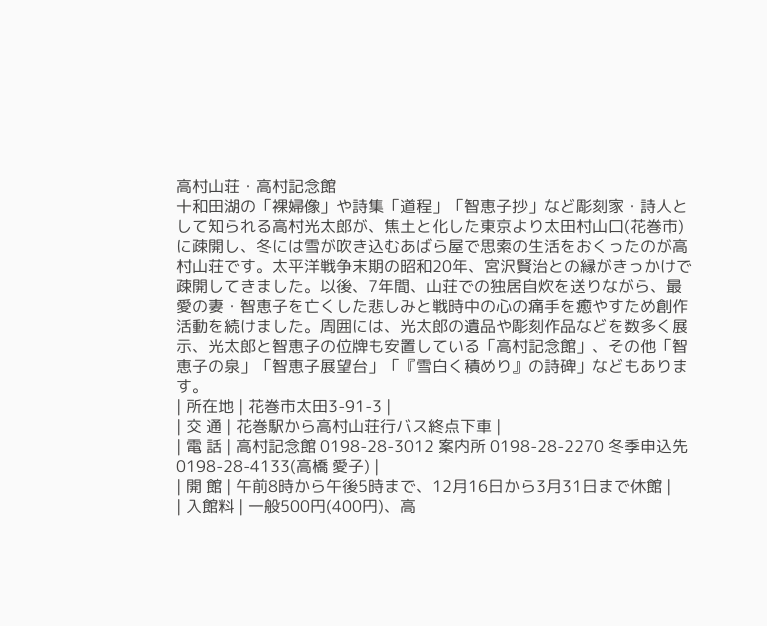高村山荘・高村記念館
十和田湖の「裸婦像」や詩集「道程」「智恵子抄」など彫刻家・詩人として知られる高村光太郎が、焦土と化した東京より太田村山口(花巻市)に疎開し、冬には雪が吹き込むあばら屋で思索の生活をおくったのが高村山荘です。太平洋戦争末期の昭和20年、宮沢賢治との縁がきっかけで疎開してきました。以後、7年間、山荘での独居自炊を送りながら、最愛の妻・智恵子を亡くした悲しみと戦時中の心の痛手を癒やすため創作活動を続けました。周囲には、光太郎の遺品や彫刻作品などを数多く展示、光太郎と智恵子の位牌も安置している「高村記念館」、その他「智恵子の泉」「智恵子展望台」「『雪白く積めり』の詩碑」などもあります。
| 所在地 | 花巻市太田3-91-3 |
| 交 通 | 花巻駅から高村山荘行バス終点下車 |
| 電 話 | 高村記念館 0198-28-3012 案内所 0198-28-2270 冬季申込先 0198-28-4133(高橋 愛子) |
| 開 館 | 午前8時から午後5時まで、12月16日から3月31日まで休館 |
| 入館料 | 一般500円(400円)、高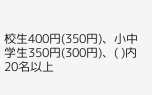校生400円(350円)、小中学生350円(300円)、( )内20名以上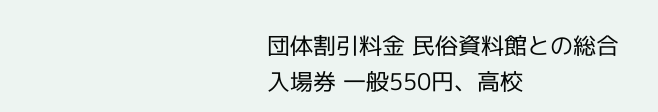団体割引料金 民俗資料館との総合入場券 一般550円、高校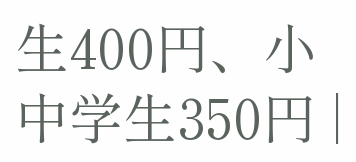生400円、小中学生350円 |